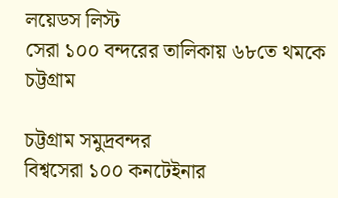লয়েডস লিস্ট
সেরা ১০০ বন্দরের তালিকায় ৬৮তে থমকে চট্টগ্রাম

চট্টগ্রাম সমুদ্রবন্দর
বিশ্বসেরা ১০০ কনটেইনার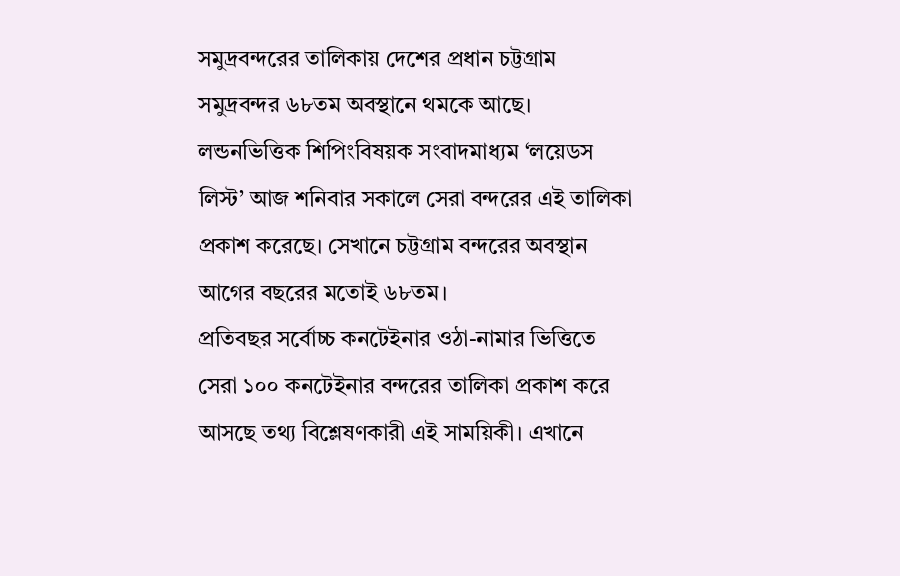সমুদ্রবন্দরের তালিকায় দেশের প্রধান চট্টগ্রাম সমুদ্রবন্দর ৬৮তম অবস্থানে থমকে আছে। লন্ডনভিত্তিক শিপিংবিষয়ক সংবাদমাধ্যম ‘লয়েডস লিস্ট’ আজ শনিবার সকালে সেরা বন্দরের এই তালিকা প্রকাশ করেছে। সেখানে চট্টগ্রাম বন্দরের অবস্থান আগের বছরের মতোই ৬৮তম।
প্রতিবছর সর্বোচ্চ কনটেইনার ওঠা-নামার ভিত্তিতে সেরা ১০০ কনটেইনার বন্দরের তালিকা প্রকাশ করে আসছে তথ্য বিশ্লেষণকারী এই সাময়িকী। এখানে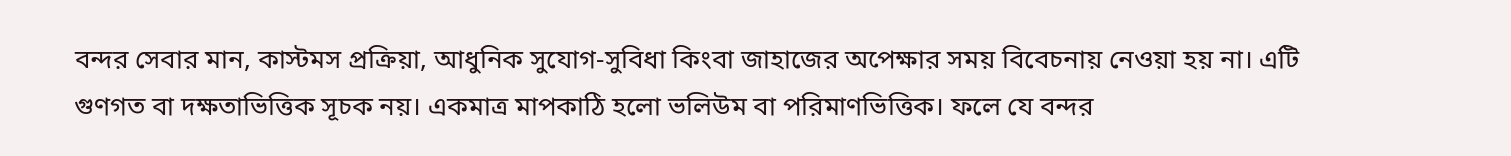বন্দর সেবার মান, কাস্টমস প্রক্রিয়া, আধুনিক সুযোগ-সুবিধা কিংবা জাহাজের অপেক্ষার সময় বিবেচনায় নেওয়া হয় না। এটি গুণগত বা দক্ষতাভিত্তিক সূচক নয়। একমাত্র মাপকাঠি হলো ভলিউম বা পরিমাণভিত্তিক। ফলে যে বন্দর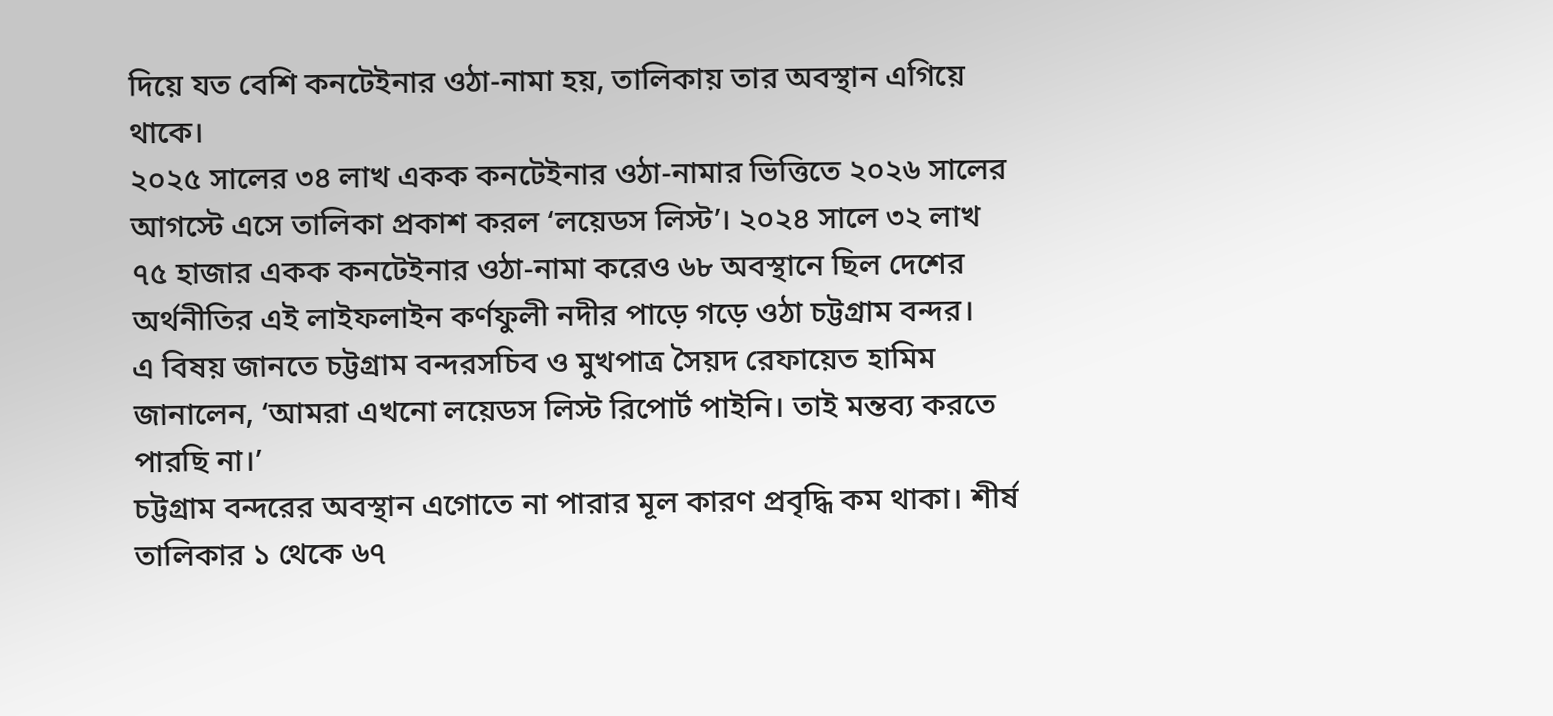দিয়ে যত বেশি কনটেইনার ওঠা-নামা হয়, তালিকায় তার অবস্থান এগিয়ে থাকে।
২০২৫ সালের ৩৪ লাখ একক কনটেইনার ওঠা-নামার ভিত্তিতে ২০২৬ সালের আগস্টে এসে তালিকা প্রকাশ করল ‘লয়েডস লিস্ট’। ২০২৪ সালে ৩২ লাখ ৭৫ হাজার একক কনটেইনার ওঠা-নামা করেও ৬৮ অবস্থানে ছিল দেশের অর্থনীতির এই লাইফলাইন কর্ণফুলী নদীর পাড়ে গড়ে ওঠা চট্টগ্রাম বন্দর।
এ বিষয় জানতে চট্টগ্রাম বন্দরসচিব ও মুখপাত্র সৈয়দ রেফায়েত হামিম জানালেন, ‘আমরা এখনো লয়েডস লিস্ট রিপোর্ট পাইনি। তাই মন্তব্য করতে পারছি না।’
চট্টগ্রাম বন্দরের অবস্থান এগোতে না পারার মূল কারণ প্রবৃদ্ধি কম থাকা। শীর্ষ তালিকার ১ থেকে ৬৭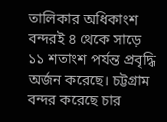তালিকার অধিকাংশ বন্দরই ৪ থেকে সাড়ে ১১ শতাংশ পর্যন্ত প্রবৃদ্ধি অর্জন করেছে। চট্টগ্রাম বন্দর করেছে চার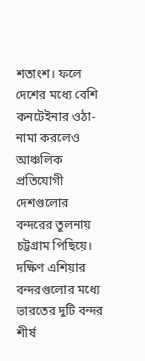শতাংশ। ফলে দেশের মধ্যে বেশি কনটেইনার ওঠা-নামা করলেও আঞ্চলিক প্রতিযোগী দেশগুলোর বন্দরের তুলনায় চট্টগ্রাম পিছিয়ে।
দক্ষিণ এশিয়ার বন্দরগুলোর মধ্যে ভারতের দুটি বন্দর শীর্ষ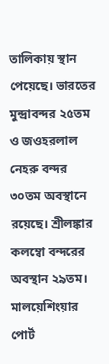তালিকায় স্থান পেয়েছে। ভারতের মুন্দ্রাবন্দর ২৫তম ও জওহরলাল নেহরু বন্দর ৩০তম অবস্থানে রয়েছে। শ্রীলঙ্কার কলম্বো বন্দরের অবস্থান ২৯তম। মালয়েশিংয়ার পোর্ট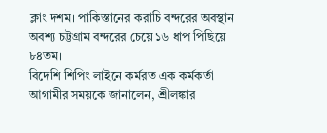ক্লাং দশম। পাকিস্তানের করাচি বন্দরের অবস্থান অবশ্য চট্টগ্রাম বন্দরের চেয়ে ১৬ ধাপ পিছিয়ে ৮৪তম।
বিদেশি শিপিং লাইনে কর্মরত এক কর্মকর্তা আগামীর সময়কে জানালেন, শ্রীলঙ্কার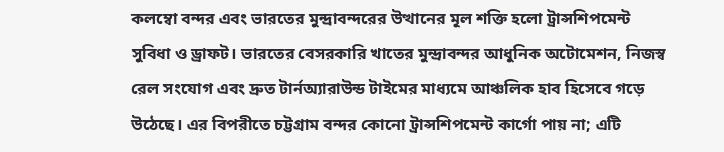কলম্বো বন্দর এবং ভারতের মুন্দ্রাবন্দরের উত্থানের মূল শক্তি হলো ট্রান্সশিপমেন্ট সুবিধা ও ড্রাফট। ভারতের বেসরকারি খাতের মুন্দ্রাবন্দর আধুনিক অটোমেশন, নিজস্ব রেল সংযোগ এবং দ্রুত টার্নঅ্যারাউন্ড টাইমের মাধ্যমে আঞ্চলিক হাব হিসেবে গড়ে উঠেছে। এর বিপরীতে চট্টগ্রাম বন্দর কোনো ট্রান্সশিপমেন্ট কার্গো পায় না; এটি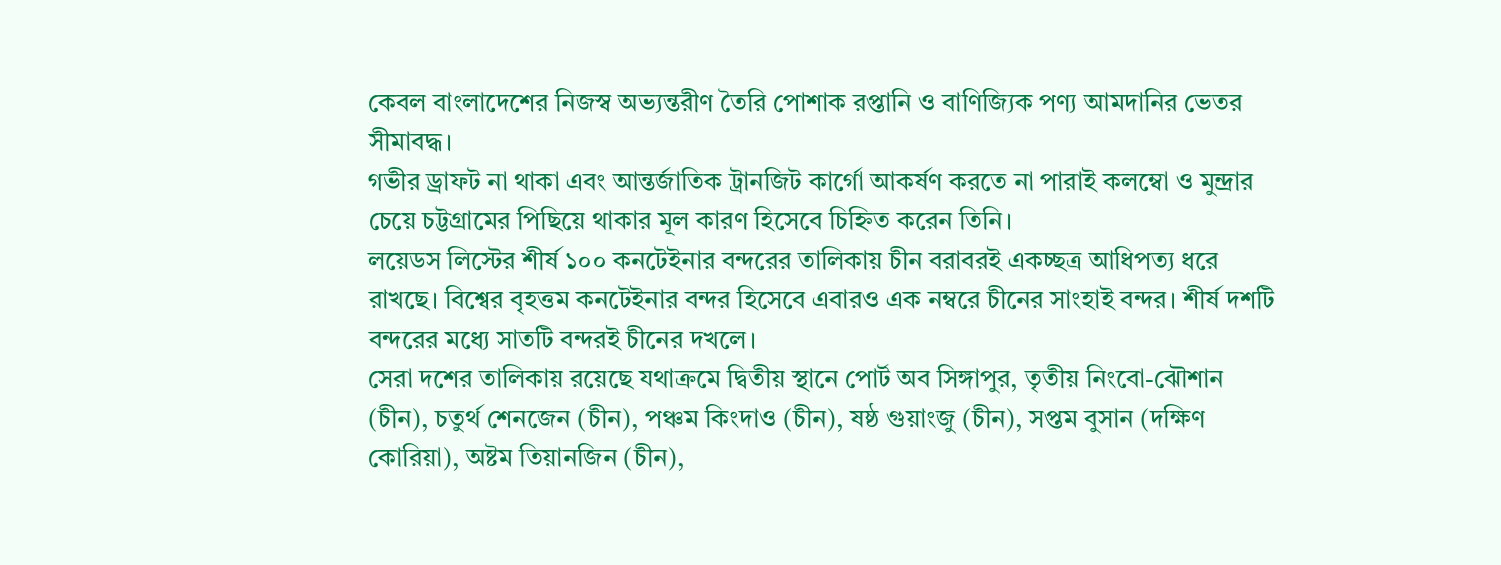কেবল বাংলাদেশের নিজস্ব অভ্যন্তরীণ তৈরি পোশাক রপ্তানি ও বাণিজ্যিক পণ্য আমদানির ভেতর সীমাবদ্ধ।
গভীর ড্রাফট না থাকা এবং আন্তর্জাতিক ট্রানজিট কার্গো আকর্ষণ করতে না পারাই কলম্বো ও মুন্দ্রার চেয়ে চট্টগ্রামের পিছিয়ে থাকার মূল কারণ হিসেবে চিহ্নিত করেন তিনি।
লয়েডস লিস্টের শীর্ষ ১০০ কনটেইনার বন্দরের তালিকায় চীন বরাবরই একচ্ছত্র আধিপত্য ধরে রাখছে। বিশ্বের বৃহত্তম কনটেইনার বন্দর হিসেবে এবারও এক নম্বরে চীনের সাংহাই বন্দর। শীর্ষ দশটি বন্দরের মধ্যে সাতটি বন্দরই চীনের দখলে।
সেরা দশের তালিকায় রয়েছে যথাক্রমে দ্বিতীয় স্থানে পোর্ট অব সিঙ্গাপুর, তৃতীয় নিংবো-ঝৌশান (চীন), চতুর্থ শেনজেন (চীন), পঞ্চম কিংদাও (চীন), ষষ্ঠ গুয়াংজু (চীন), সপ্তম বুসান (দক্ষিণ কোরিয়া), অষ্টম তিয়ানজিন (চীন),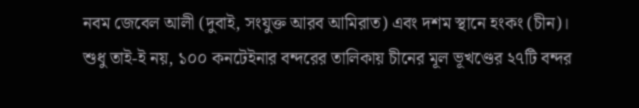নবম জেবেল আলী (দুবাই, সংযুক্ত আরব আমিরাত) এবং দশম স্থানে হংকং (চীন)।
শুধু তাই-ই নয়, ১০০ কনটেইনার বন্দরের তালিকায় চীনের মূল ভূখণ্ডের ২৭টি বন্দর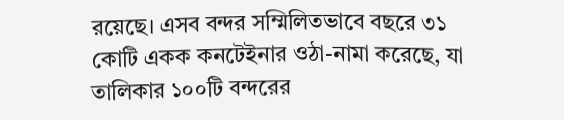রয়েছে। এসব বন্দর সম্মিলিতভাবে বছরে ৩১ কোটি একক কনটেইনার ওঠা-নামা করেছে, যা তালিকার ১০০টি বন্দরের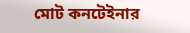মোট কনটেইনার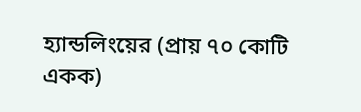হ্যান্ডলিংয়ের (প্রায় ৭০ কোটি একক)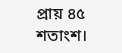প্রায় ৪৫ শতাংশ।